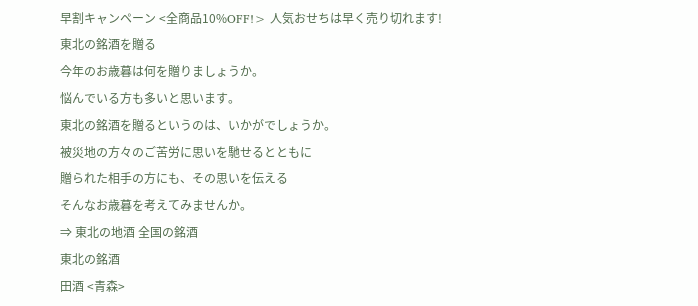早割キャンペーン <全商品10%OFF!> 人気おせちは早く売り切れます!
東北の銘酒を贈る
今年のお歳暮は何を贈りましょうか。
悩んでいる方も多いと思います。
東北の銘酒を贈るというのは、いかがでしょうか。
被災地の方々のご苦労に思いを馳せるとともに
贈られた相手の方にも、その思いを伝える
そんなお歳暮を考えてみませんか。
⇒ 東北の地酒 全国の銘酒
東北の銘酒
田酒 <青森>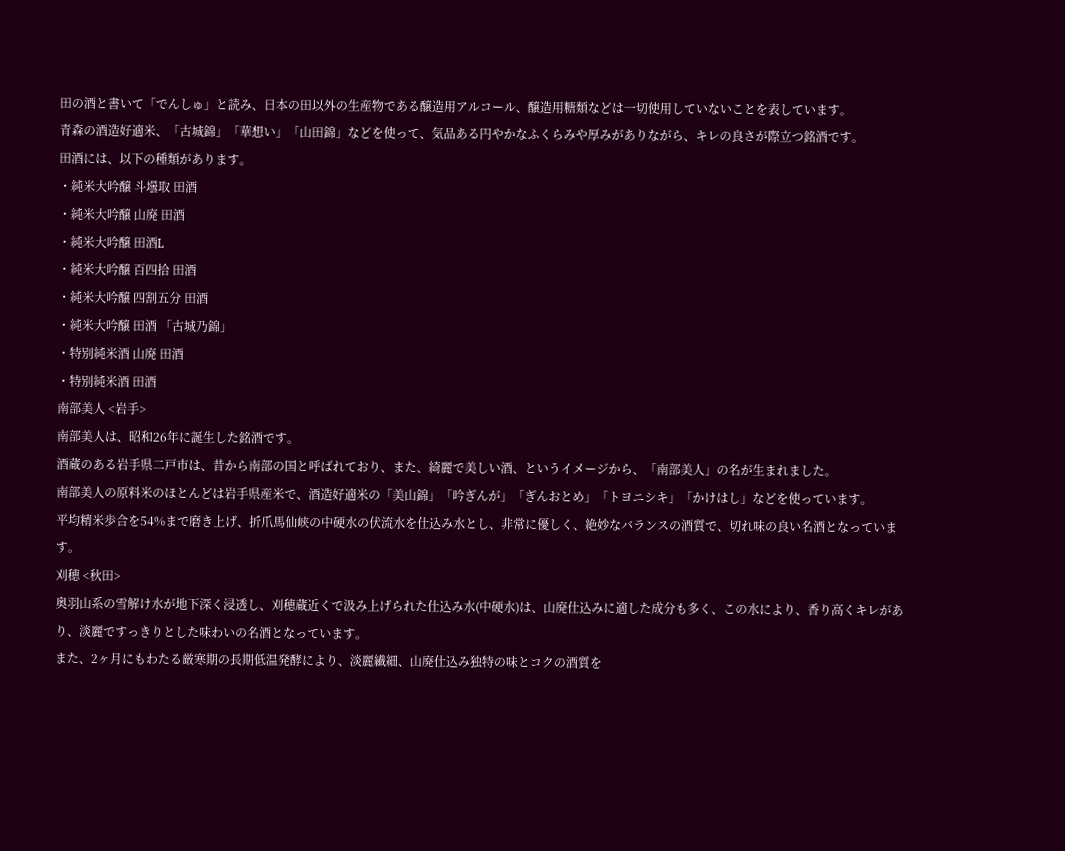田の酒と書いて「でんしゅ」と読み、日本の田以外の生産物である醸造用アルコール、醸造用糖類などは一切使用していないことを表しています。
青森の酒造好適米、「古城錦」「華想い」「山田錦」などを使って、気品ある円やかなふくらみや厚みがありながら、キレの良さが際立つ銘酒です。
田酒には、以下の種類があります。
・純米大吟醸 斗壜取 田酒
・純米大吟醸 山廃 田酒
・純米大吟醸 田酒L
・純米大吟醸 百四拾 田酒
・純米大吟醸 四割五分 田酒
・純米大吟醸 田酒 「古城乃錦」
・特別純米酒 山廃 田酒
・特別純米酒 田酒
南部美人 <岩手>
南部美人は、昭和26年に誕生した銘酒です。
酒蔵のある岩手県二戸市は、昔から南部の国と呼ばれており、また、綺麗で美しい酒、というイメージから、「南部美人」の名が生まれました。
南部美人の原料米のほとんどは岩手県産米で、酒造好適米の「美山錦」「吟ぎんが」「ぎんおとめ」「トヨニシキ」「かけはし」などを使っています。
平均精米歩合を54%まで磨き上げ、折爪馬仙峡の中硬水の伏流水を仕込み水とし、非常に優しく、絶妙なバランスの酒質で、切れ味の良い名酒となっています。
刈穂 <秋田>
奥羽山系の雪解け水が地下深く浸透し、刈穂蔵近くで汲み上げられた仕込み水(中硬水)は、山廃仕込みに適した成分も多く、この水により、香り高くキレがあり、淡麗ですっきりとした味わいの名酒となっています。
また、2ヶ月にもわたる厳寒期の長期低温発酵により、淡麗繊細、山廃仕込み独特の味とコクの酒質を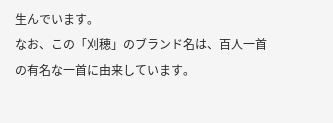生んでいます。
なお、この「刈穂」のブランド名は、百人一首の有名な一首に由来しています。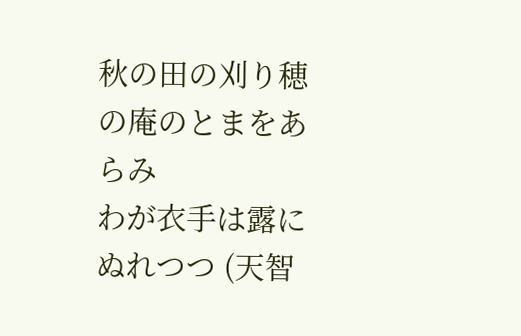秋の田の刈り穂の庵のとまをあらみ
わが衣手は露にぬれつつ (天智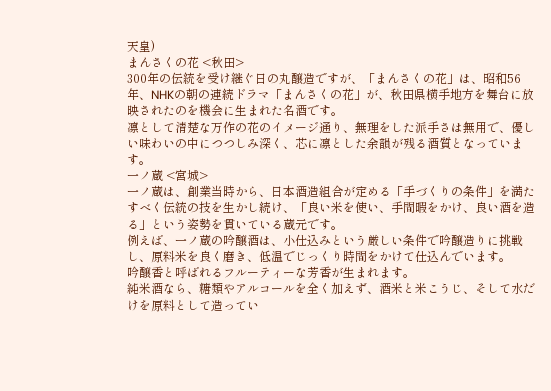天皇)
まんさくの花 <秋田>
300年の伝統を受け継ぐ日の丸醸造ですが、「まんさくの花」は、昭和56年、NHKの朝の連続ドラマ「まんさくの花」が、秋田県横手地方を舞台に放映されたのを機会に生まれた名酒です。
凛として清楚な万作の花のイメージ通り、無理をした派手さは無用で、優しい味わいの中につつしみ深く、芯に凛とした余韻が残る酒質となっています。
一ノ蔵 <宮城>
一ノ蔵は、創業当時から、日本酒造組合が定める「手づくりの条件」を満たすべく伝統の技を生かし続け、「良い米を使い、手間暇をかけ、良い酒を造る」という姿勢を貫いている蔵元です。
例えば、一ノ蔵の吟醸酒は、小仕込みという厳しい条件で吟醸造りに挑戦し、原料米を良く磨き、低温でじっくり時間をかけて仕込んでいます。
吟醸香と呼ばれるフルーティーな芳香が生まれます。
純米酒なら、糖類やアルコールを全く加えず、酒米と米こうじ、そして水だけを原料として造ってい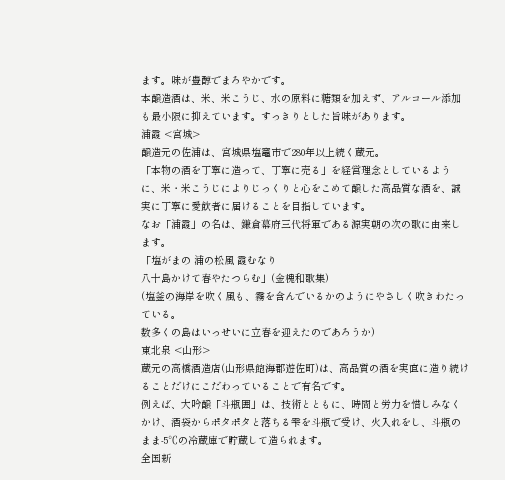ます。味が豊醇でまろやかです。
本醸造酒は、米、米こうじ、水の原料に糖類を加えず、アルコール添加も最小限に抑えています。すっきりとした旨味があります。
浦霞 <宮城>
醸造元の佐浦は、宮城県塩竈市で280年以上続く蔵元。
「本物の酒を丁寧に造って、丁寧に売る」を経営理念としているように、米・米こうじによりじっくりと心をこめて醸した高品質な酒を、誠実に丁寧に愛飲者に届けることを目指しています。
なお「浦霞」の名は、鎌倉幕府三代将軍である源実朝の次の歌に由来します。
「塩がまの 浦の松風 霞むなり
八十島かけて春やたつらむ」(金槐和歌集)
(塩釜の海岸を吹く風も、霧を含んでいるかのようにやさしく吹きわたっている。
数多くの島はいっせいに立春を迎えたのであろうか)
東北泉 <山形>
蔵元の高橋酒造店(山形県飽海郡遊佐町)は、高品質の酒を実直に造り続けることだけにこだわっていることで有名です。
例えば、大吟醸「斗瓶囲」は、技術とともに、時間と労力を惜しみなくかけ、酒袋からポタポタと落ちる雫を斗瓶で受け、火入れをし、斗瓶のまま-5℃の冷蔵庫で貯蔵して造られます。
全国新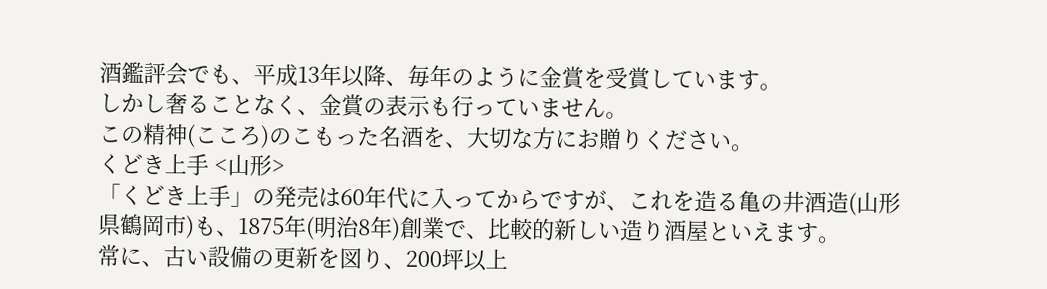酒鑑評会でも、平成13年以降、毎年のように金賞を受賞しています。
しかし奢ることなく、金賞の表示も行っていません。
この精神(こころ)のこもった名酒を、大切な方にお贈りください。
くどき上手 <山形>
「くどき上手」の発売は60年代に入ってからですが、これを造る亀の井酒造(山形県鶴岡市)も、1875年(明治8年)創業で、比較的新しい造り酒屋といえます。
常に、古い設備の更新を図り、200坪以上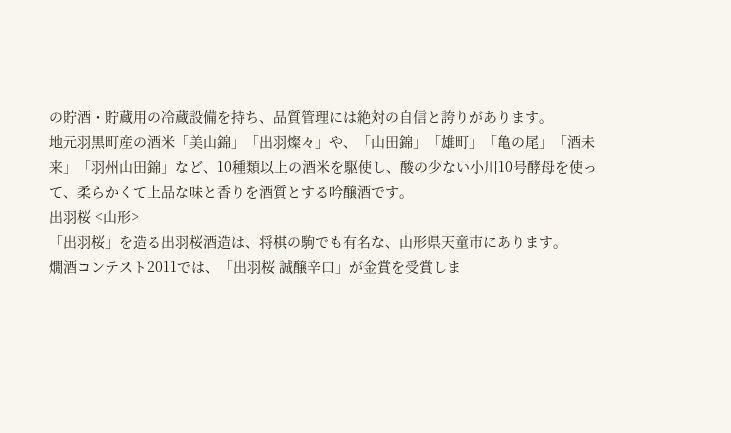の貯酒・貯蔵用の冷蔵設備を持ち、品質管理には絶対の自信と誇りがあります。
地元羽黒町産の酒米「美山錦」「出羽燦々」や、「山田錦」「雄町」「亀の尾」「酒未来」「羽州山田錦」など、10種類以上の酒米を駆使し、酸の少ない小川10号酵母を使って、柔らかくて上品な味と香りを酒質とする吟醸酒です。
出羽桜 <山形>
「出羽桜」を造る出羽桜酒造は、将棋の駒でも有名な、山形県天童市にあります。
燗酒コンテスト2011では、「出羽桜 誠醸辛口」が金賞を受賞しま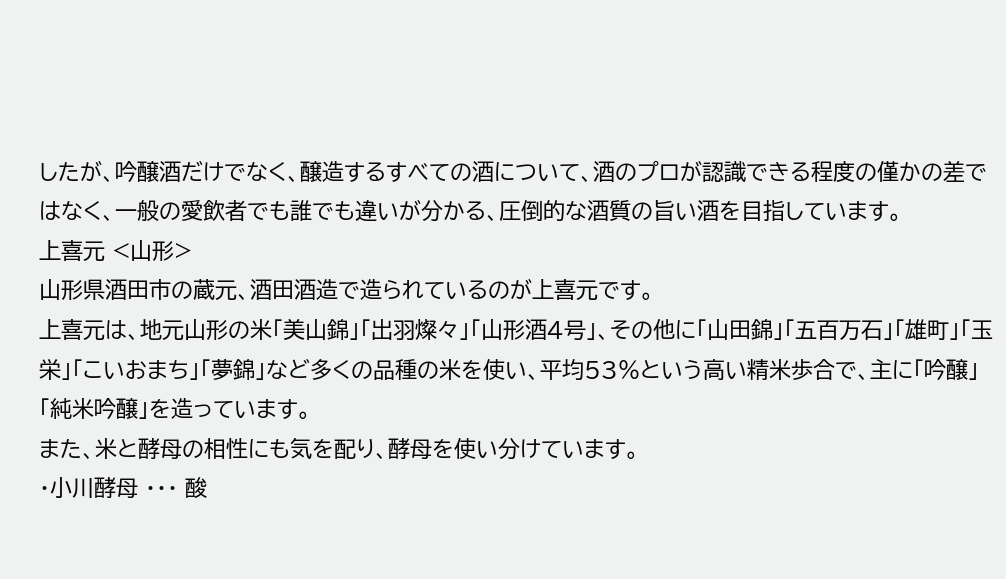したが、吟醸酒だけでなく、醸造するすべての酒について、酒のプロが認識できる程度の僅かの差ではなく、一般の愛飲者でも誰でも違いが分かる、圧倒的な酒質の旨い酒を目指しています。
上喜元 <山形>
山形県酒田市の蔵元、酒田酒造で造られているのが上喜元です。
上喜元は、地元山形の米「美山錦」「出羽燦々」「山形酒4号」、その他に「山田錦」「五百万石」「雄町」「玉栄」「こいおまち」「夢錦」など多くの品種の米を使い、平均53%という高い精米歩合で、主に「吟醸」「純米吟醸」を造っています。
また、米と酵母の相性にも気を配り、酵母を使い分けています。
・小川酵母 ・・・ 酸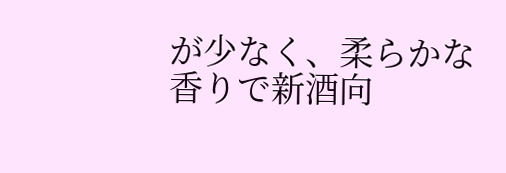が少なく、柔らかな香りで新酒向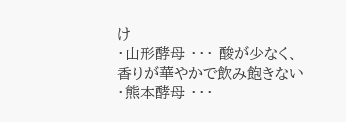け
・山形酵母 ・・・ 酸が少なく、香りが華やかで飲み飽きない
・熊本酵母 ・・・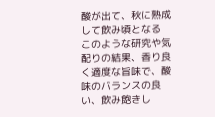酸が出て、秋に熟成して飲み頃となる
このような研究や気配りの結果、香り良く適度な旨味で、酸味のバランスの良い、飲み飽きし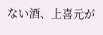ない酒、上喜元が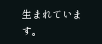生まれています。